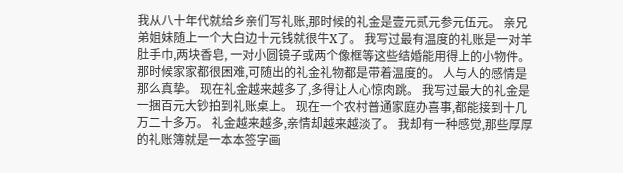我从八十年代就给乡亲们写礼账,那时候的礼金是壹元贰元参元伍元。 亲兄弟姐妹随上一个大白边十元钱就很牛X了。 我写过最有温度的礼账是一对羊肚手巾,两块香皂, 一对小圆镜子或两个像框等这些结婚能用得上的小物件。 那时候家家都很困难,可随出的礼金礼物都是带着温度的。 人与人的感情是那么真挚。 现在礼金越来越多了,多得让人心惊肉跳。 我写过最大的礼金是一捆百元大钞拍到礼账桌上。 现在一个农村普通家庭办喜事,都能接到十几万二十多万。 礼金越来越多,亲情却越来越淡了。 我却有一种感觉,那些厚厚的礼账簿就是一本本签字画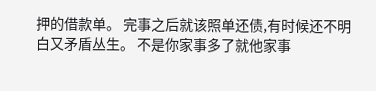押的借款单。 完事之后就该照单还债,有时候还不明白又矛盾丛生。 不是你家事多了就他家事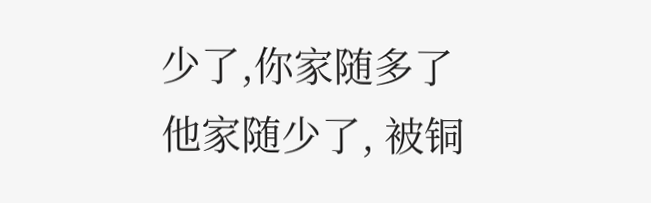少了,你家随多了他家随少了, 被铜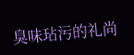臭味玷污的礼尚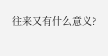往来又有什么意义?